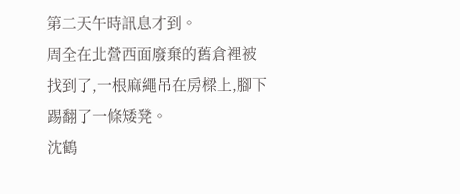第二天午時訊息才到。
周全在北營西面廢棄的舊倉裡被找到了,一根麻繩吊在房樑上,腳下踢翻了一條矮凳。
沈鶴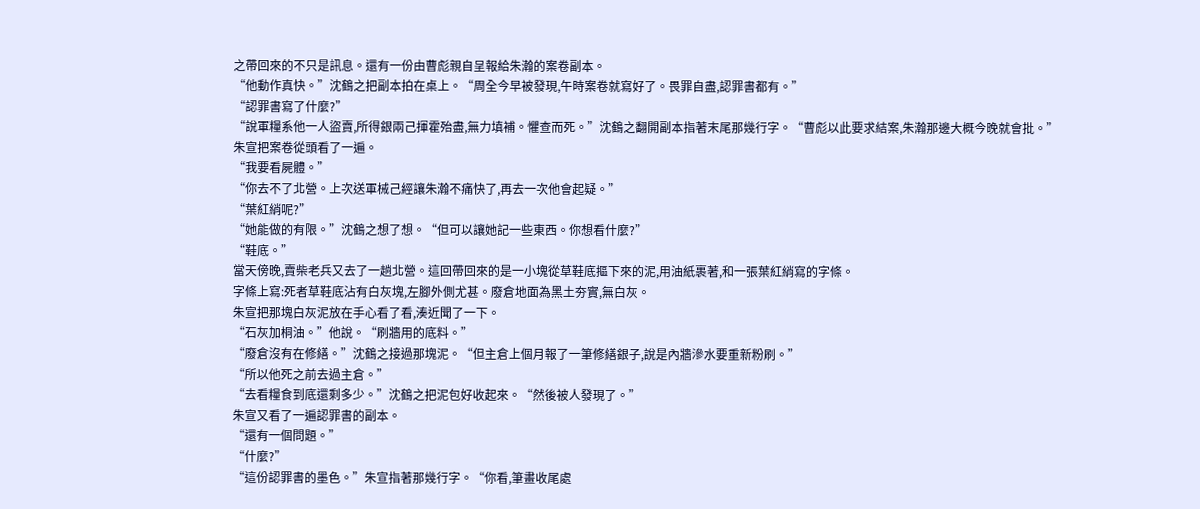之帶回來的不只是訊息。還有一份由曹彪親自呈報給朱瀚的案卷副本。
“他動作真快。”沈鶴之把副本拍在桌上。“周全今早被發現,午時案卷就寫好了。畏罪自盡,認罪書都有。”
“認罪書寫了什麼?”
“說軍糧系他一人盜賣,所得銀兩己揮霍殆盡,無力填補。懼查而死。”沈鶴之翻開副本指著末尾那幾行字。“曹彪以此要求結案,朱瀚那邊大概今晚就會批。”
朱宣把案卷從頭看了一遍。
“我要看屍體。”
“你去不了北營。上次送軍械己經讓朱瀚不痛快了,再去一次他會起疑。”
“葉紅綃呢?”
“她能做的有限。”沈鶴之想了想。“但可以讓她記一些東西。你想看什麼?”
“鞋底。”
當天傍晚,賣柴老兵又去了一趟北營。這回帶回來的是一小塊從草鞋底摳下來的泥,用油紙裹著,和一張葉紅綃寫的字條。
字條上寫:死者草鞋底沾有白灰塊,左腳外側尤甚。廢倉地面為黑土夯實,無白灰。
朱宣把那塊白灰泥放在手心看了看,湊近聞了一下。
“石灰加桐油。”他說。“刷牆用的底料。”
“廢倉沒有在修繕。”沈鶴之接過那塊泥。“但主倉上個月報了一筆修繕銀子,說是內牆滲水要重新粉刷。”
“所以他死之前去過主倉。”
“去看糧食到底還剩多少。”沈鶴之把泥包好收起來。“然後被人發現了。”
朱宣又看了一遍認罪書的副本。
“還有一個問題。”
“什麼?”
“這份認罪書的墨色。”朱宣指著那幾行字。“你看,筆畫收尾處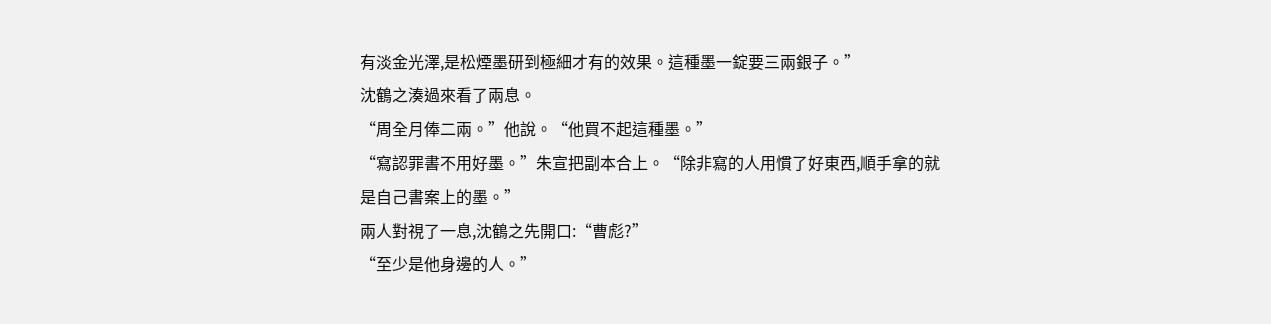有淡金光澤,是松煙墨研到極細才有的效果。這種墨一錠要三兩銀子。”
沈鶴之湊過來看了兩息。
“周全月俸二兩。”他說。“他買不起這種墨。”
“寫認罪書不用好墨。”朱宣把副本合上。“除非寫的人用慣了好東西,順手拿的就是自己書案上的墨。”
兩人對視了一息,沈鶴之先開口:“曹彪?”
“至少是他身邊的人。”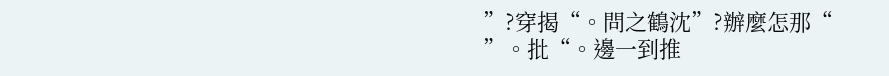”?穿揭“。問之鶴沈”?辦麼怎那“
”。批“。邊一到推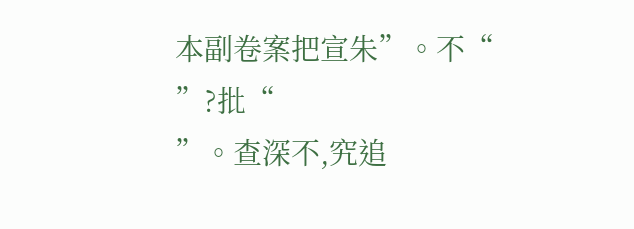本副卷案把宣朱”。不“
”?批“
”。查深不,究追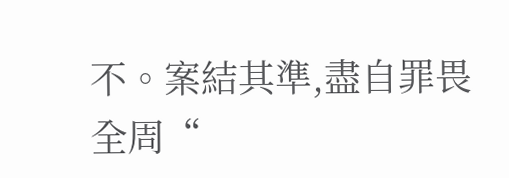不。案結其準,盡自罪畏全周“